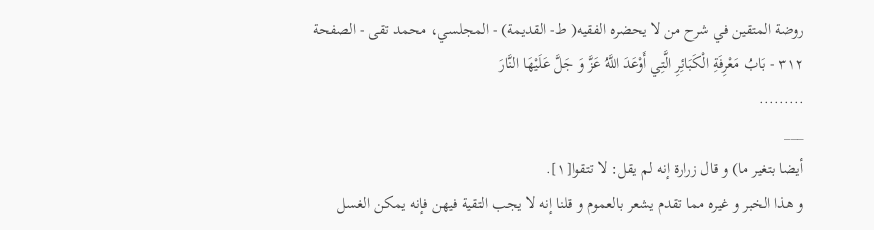روضة المتقين في شرح من لا يحضره الفقيه( ط- القديمة) - المجلسي، محمد تقى - الصفحة ٣١٢ - بَابُ مَعْرِفَةِ الْكَبَائِرِ الَّتِي أَوْعَدَ اللَّهُ عَزَّ وَ جَلَّ عَلَيْهَا النَّارَ
.........
___
أيضا بتغير ما) و قال زرارة إنه لم يقل: لا تتقوا[١].
و هذا الخبر و غيره مما تقدم يشعر بالعموم و قلنا إنه لا يجب التقية فيهن فإنه يمكن الغسل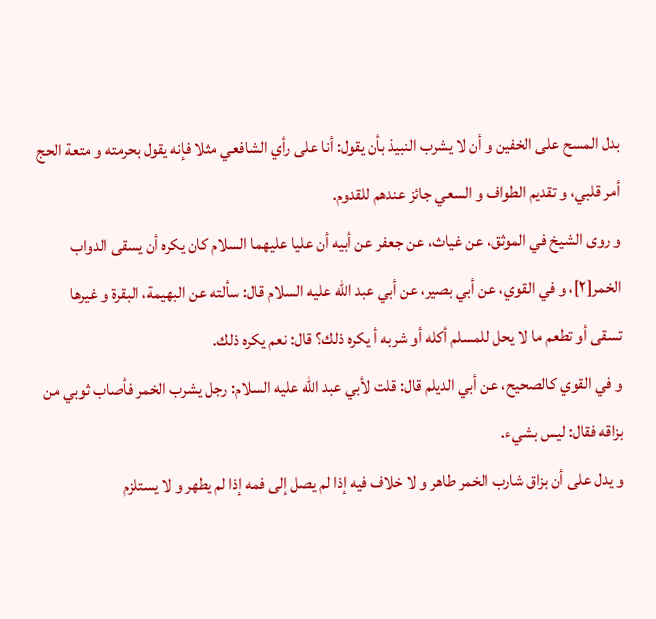بدل المسح على الخفين و أن لا يشرب النبيذ بأن يقول: أنا على رأي الشافعي مثلا فإنه يقول بحرمته و متعة الحج أمر قلبي، و تقديم الطواف و السعي جائز عندهم للقدوم.
و روى الشيخ في الموثق، عن غياث، عن جعفر عن أبيه أن عليا عليهما السلام كان يكره أن يسقى الدواب الخمر[٢]، و في القوي، عن أبي بصير، عن أبي عبد الله عليه السلام قال: سألته عن البهيمة، البقرة و غيرها تسقى أو تطعم ما لا يحل للمسلم أكله أو شربه أ يكره ذلك؟ قال: نعم يكره ذلك.
و في القوي كالصحيح، عن أبي الديلم قال: قلت لأبي عبد الله عليه السلام: رجل يشرب الخمر فأصاب ثوبي من بزاقه فقال: ليس بشيء.
و يدل على أن بزاق شارب الخمر طاهر و لا خلاف فيه إذا لم يصل إلى فمه إذا لم يطهر و لا يستلزم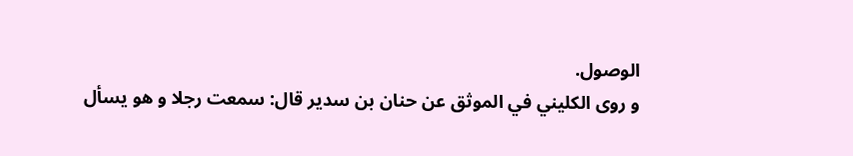الوصول.
و روى الكليني في الموثق عن حنان بن سدير قال: سمعت رجلا و هو يسأل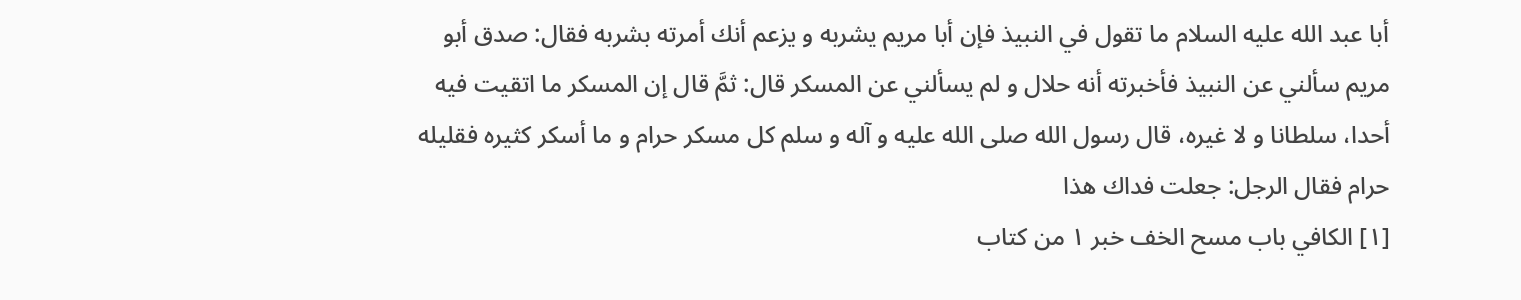أبا عبد الله عليه السلام ما تقول في النبيذ فإن أبا مريم يشربه و يزعم أنك أمرته بشربه فقال: صدق أبو مريم سألني عن النبيذ فأخبرته أنه حلال و لم يسألني عن المسكر قال: ثمَّ قال إن المسكر ما اتقيت فيه أحدا، سلطانا و لا غيره، قال رسول الله صلى الله عليه و آله و سلم كل مسكر حرام و ما أسكر كثيره فقليله حرام فقال الرجل: جعلت فداك هذا
[١] الكافي باب مسح الخف خبر ١ من كتاب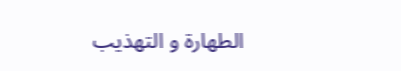الطهارة و التهذيب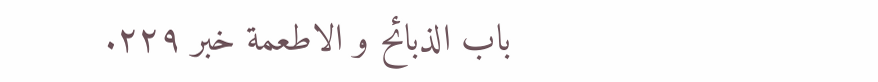باب الذبائح و الاطعمة خبر ٢٢٩.